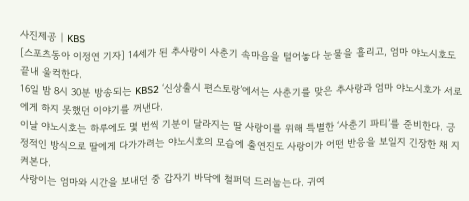사진제공 | KBS
[스포츠동아 이정연 기자] 14세가 된 추사랑이 사춘기 속마음을 털어놓다 눈물을 흘리고, 엄마 야노시호도 끝내 울컥한다.
16일 밤 8시 30분 방송되는 KBS2 ‘신상출시 편스토랑’에서는 사춘기를 맞은 추사랑과 엄마 야노시호가 서로에게 하지 못했던 이야기를 꺼낸다.
이날 야노시호는 하루에도 몇 번씩 기분이 달라지는 딸 사랑이를 위해 특별한 ‘사춘기 파티’를 준비한다. 긍정적인 방식으로 딸에게 다가가려는 야노시호의 모습에 출연진도 사랑이가 어떤 반응을 보일지 긴장한 채 지켜본다.
사랑이는 엄마와 시간을 보내던 중 갑자기 바닥에 철퍼덕 드러눕는다. 귀여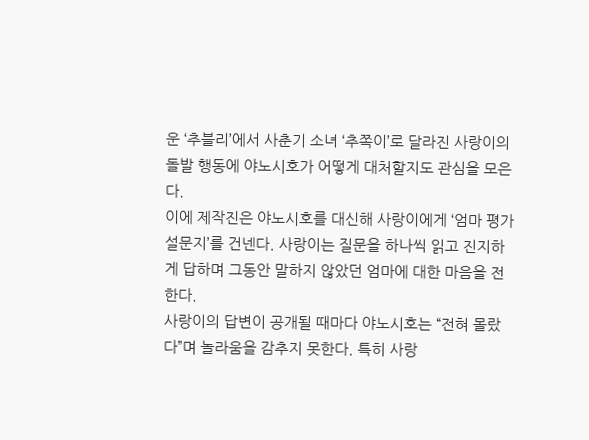운 ‘추블리’에서 사춘기 소녀 ‘추쪽이’로 달라진 사랑이의 돌발 행동에 야노시호가 어떻게 대처할지도 관심을 모은다.
이에 제작진은 야노시호를 대신해 사랑이에게 ‘엄마 평가 설문지’를 건넨다. 사랑이는 질문을 하나씩 읽고 진지하게 답하며 그동안 말하지 않았던 엄마에 대한 마음을 전한다.
사랑이의 답변이 공개될 때마다 야노시호는 “전혀 몰랐다”며 놀라움을 감추지 못한다. 특히 사랑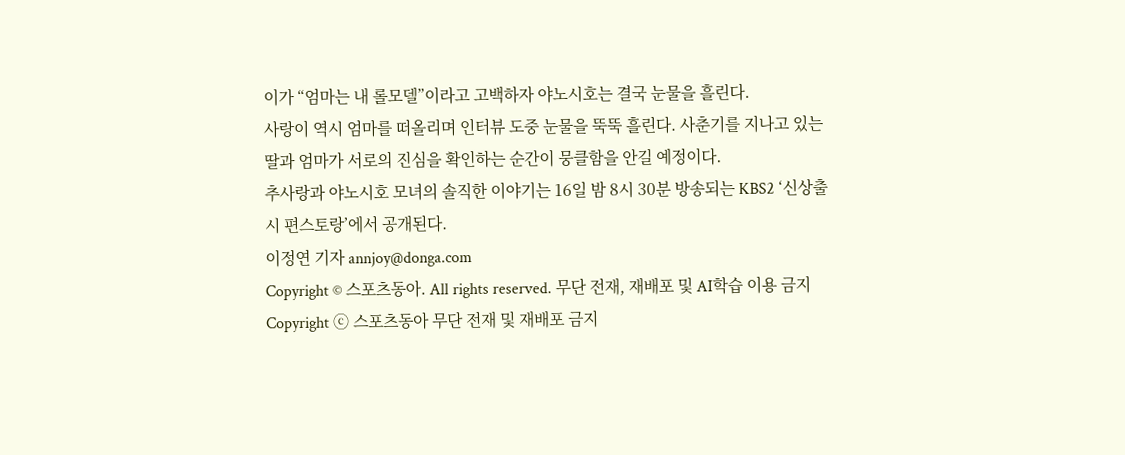이가 “엄마는 내 롤모델”이라고 고백하자 야노시호는 결국 눈물을 흘린다.
사랑이 역시 엄마를 떠올리며 인터뷰 도중 눈물을 뚝뚝 흘린다. 사춘기를 지나고 있는 딸과 엄마가 서로의 진심을 확인하는 순간이 뭉클함을 안길 예정이다.
추사랑과 야노시호 모녀의 솔직한 이야기는 16일 밤 8시 30분 방송되는 KBS2 ‘신상출시 편스토랑’에서 공개된다.
이정연 기자 annjoy@donga.com
Copyright © 스포츠동아. All rights reserved. 무단 전재, 재배포 및 AI학습 이용 금지
Copyright ⓒ 스포츠동아 무단 전재 및 재배포 금지